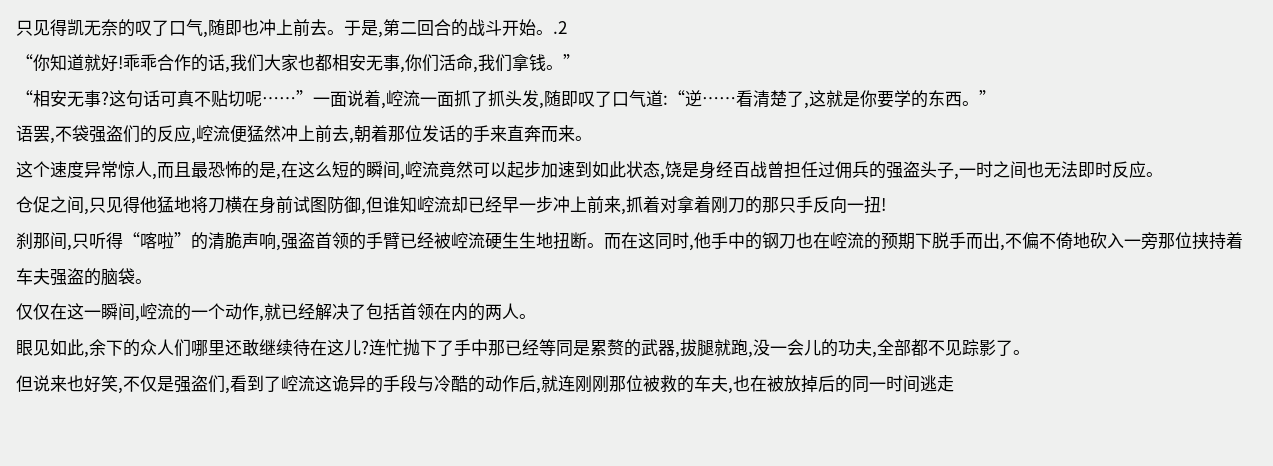只见得凯无奈的叹了口气,随即也冲上前去。于是,第二回合的战斗开始。.2
“你知道就好!乖乖合作的话,我们大家也都相安无事,你们活命,我们拿钱。”
“相安无事?这句话可真不贴切呢……”一面说着,崆流一面抓了抓头发,随即叹了口气道:“逆……看清楚了,这就是你要学的东西。”
语罢,不袋强盗们的反应,崆流便猛然冲上前去,朝着那位发话的手来直奔而来。
这个速度异常惊人,而且最恐怖的是,在这么短的瞬间,崆流竟然可以起步加速到如此状态,饶是身经百战曾担任过佣兵的强盗头子,一时之间也无法即时反应。
仓促之间,只见得他猛地将刀横在身前试图防御,但谁知崆流却已经早一步冲上前来,抓着对拿着刚刀的那只手反向一扭!
刹那间,只听得“喀啦”的清脆声响,强盗首领的手臂已经被崆流硬生生地扭断。而在这同时,他手中的钢刀也在崆流的预期下脱手而出,不偏不倚地砍入一旁那位挟持着车夫强盗的脑袋。
仅仅在这一瞬间,崆流的一个动作,就已经解决了包括首领在内的两人。
眼见如此,余下的众人们哪里还敢继续待在这儿?连忙抛下了手中那已经等同是累赘的武器,拔腿就跑,没一会儿的功夫,全部都不见踪影了。
但说来也好笑,不仅是强盗们,看到了崆流这诡异的手段与冷酷的动作后,就连刚刚那位被救的车夫,也在被放掉后的同一时间逃走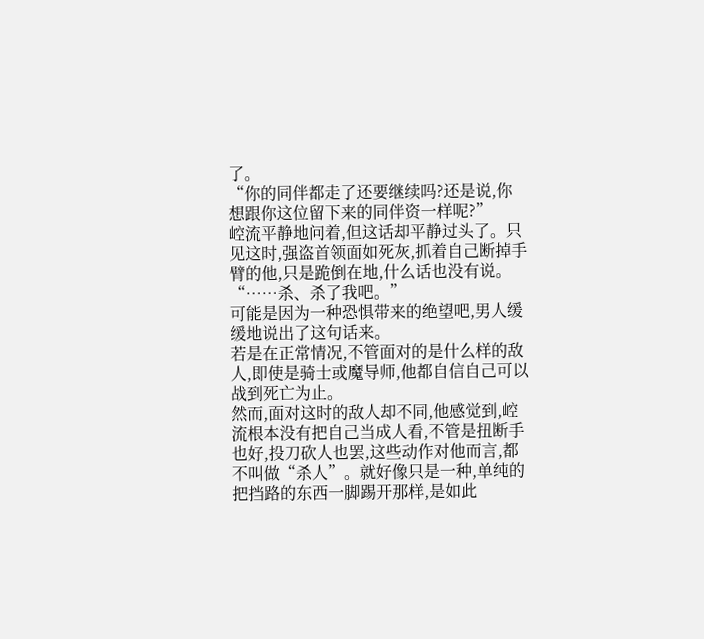了。
“你的同伴都走了还要继续吗?还是说,你想跟你这位留下来的同伴资一样呢?”
崆流平静地问着,但这话却平静过头了。只见这时,强盗首领面如死灰,抓着自己断掉手臂的他,只是跪倒在地,什么话也没有说。
“……杀、杀了我吧。”
可能是因为一种恐惧带来的绝望吧,男人缓缓地说出了这句话来。
若是在正常情况,不管面对的是什么样的敌人,即使是骑士或魔导师,他都自信自己可以战到死亡为止。
然而,面对这时的敌人却不同,他感觉到,崆流根本没有把自己当成人看,不管是扭断手也好,投刀砍人也罢,这些动作对他而言,都不叫做“杀人”。就好像只是一种,单纯的把挡路的东西一脚踢开那样,是如此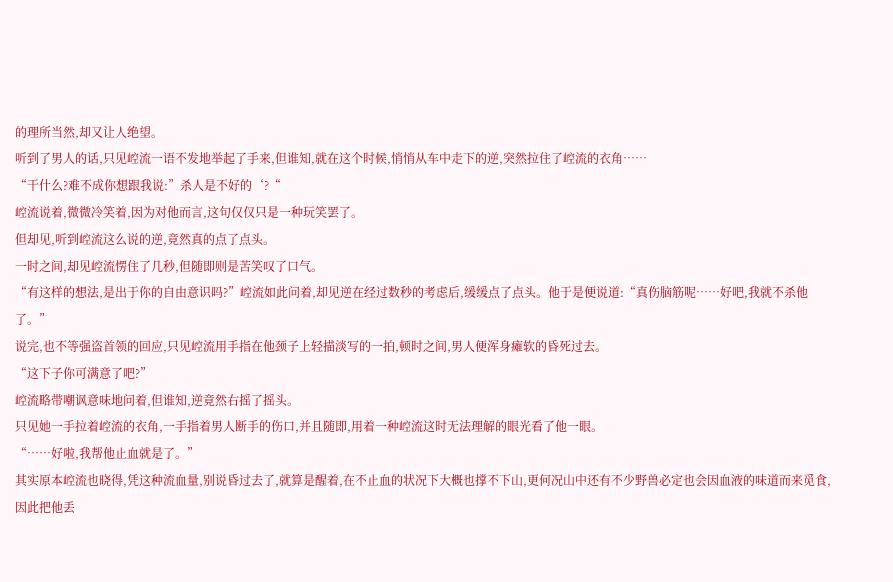的理所当然,却又让人绝望。
听到了男人的话,只见崆流一语不发地举起了手来,但谁知,就在这个时候,悄悄从车中走下的逆,突然拉住了崆流的衣角……
“干什么?难不成你想跟我说:”杀人是不好的‘?“
崆流说着,微微冷笑着,因为对他而言,这句仅仅只是一种玩笑罢了。
但却见,听到崆流这么说的逆,竟然真的点了点头。
一时之间,却见崆流愣住了几秒,但随即则是苦笑叹了口气。
“有这样的想法,是出于你的自由意识吗?”崆流如此问着,却见逆在经过数秒的考虑后,缓缓点了点头。他于是便说道:“真伤脑筋呢……好吧,我就不杀他了。”
说完,也不等强盗首领的回应,只见崆流用手指在他颈子上轻描淡写的一拍,顿时之间,男人便浑身瘫软的昏死过去。
“这下子你可满意了吧?”
崆流略带嘲讽意味地问着,但谁知,逆竟然右摇了摇头。
只见她一手拉着崆流的衣角,一手指着男人断手的伤口,并且随即,用着一种崆流这时无法理解的眼光看了他一眼。
“……好啦,我帮他止血就是了。”
其实原本崆流也晓得,凭这种流血量,别说昏过去了,就算是醒着,在不止血的状况下大概也撑不下山,更何况山中还有不少野兽必定也会因血液的味道而来觅食,因此把他丢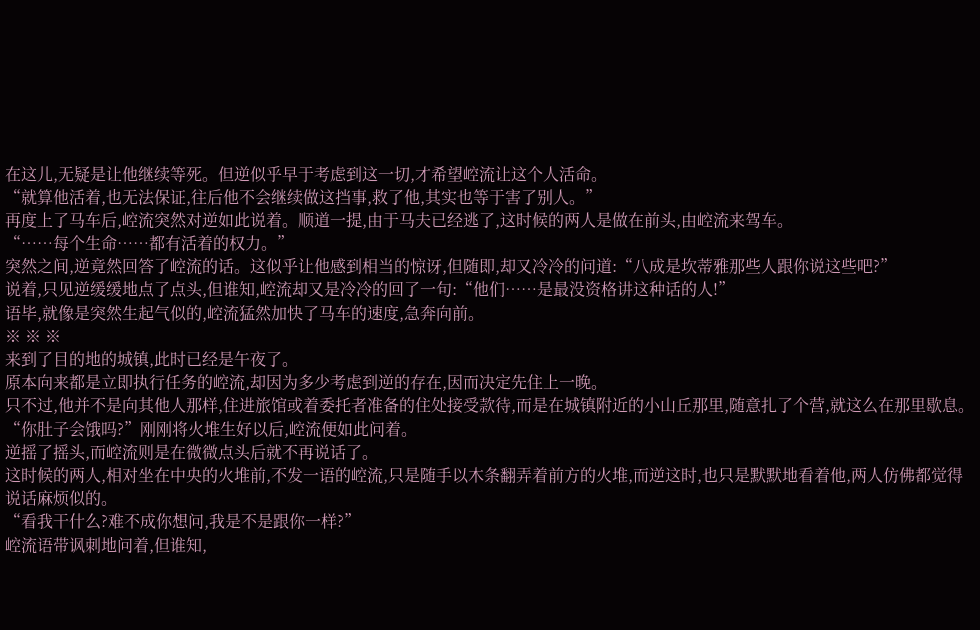在这儿,无疑是让他继续等死。但逆似乎早于考虑到这一切,才希望崆流让这个人活命。
“就算他活着,也无法保证,往后他不会继续做这挡事,救了他,其实也等于害了别人。”
再度上了马车后,崆流突然对逆如此说着。顺道一提,由于马夫已经逃了,这时候的两人是做在前头,由崆流来驾车。
“……每个生命……都有活着的权力。”
突然之间,逆竟然回答了崆流的话。这似乎让他感到相当的惊讶,但随即,却又冷冷的问道:“八成是坎蒂雅那些人跟你说这些吧?”
说着,只见逆缓缓地点了点头,但谁知,崆流却又是冷冷的回了一句:“他们……是最没资格讲这种话的人!”
语毕,就像是突然生起气似的,崆流猛然加快了马车的速度,急奔向前。
※ ※ ※
来到了目的地的城镇,此时已经是午夜了。
原本向来都是立即执行任务的崆流,却因为多少考虑到逆的存在,因而决定先住上一晚。
只不过,他并不是向其他人那样,住进旅馆或着委托者准备的住处接受款待,而是在城镇附近的小山丘那里,随意扎了个营,就这么在那里歇息。
“你肚子会饿吗?”刚刚将火堆生好以后,崆流便如此问着。
逆摇了摇头,而崆流则是在微微点头后就不再说话了。
这时候的两人,相对坐在中央的火堆前,不发一语的崆流,只是随手以木条翻弄着前方的火堆,而逆这时,也只是默默地看着他,两人仿佛都觉得说话麻烦似的。
“看我干什么?难不成你想问,我是不是跟你一样?”
崆流语带讽刺地问着,但谁知,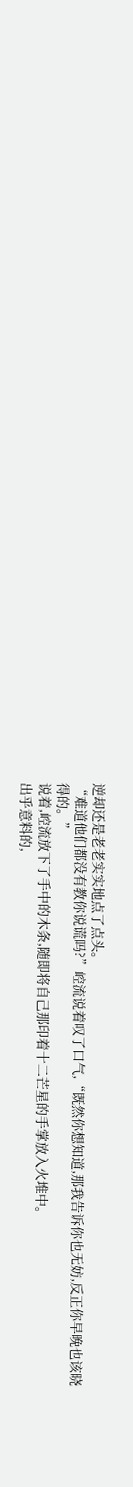逆却还是老老实实地点了点头。
“难道他们都没有教你说谎吗?”崆流说着叹了口气,“既然你想知道,那我告诉你也无妨,反正你早晚也该晓得的。”
说着,崆流放下了手中的木条,随即将自己那印着十二芒星的手掌放入火堆中。
出乎意料的,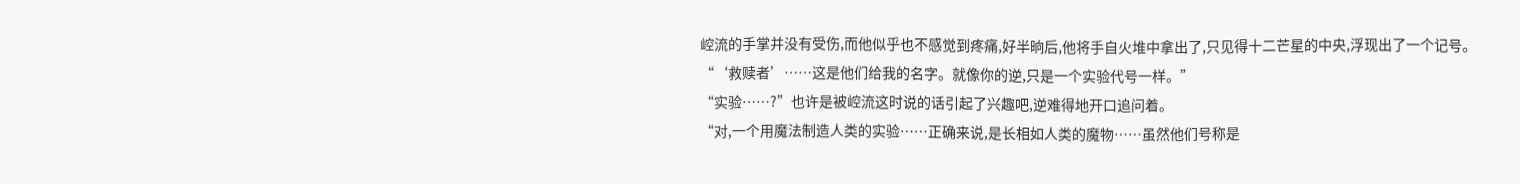崆流的手掌并没有受伤,而他似乎也不感觉到疼痛,好半晌后,他将手自火堆中拿出了,只见得十二芒星的中央,浮现出了一个记号。
“‘救赎者’……这是他们给我的名字。就像你的逆,只是一个实验代号一样。”
“实验……?”也许是被崆流这时说的话引起了兴趣吧,逆难得地开口追问着。
“对,一个用魔法制造人类的实验……正确来说,是长相如人类的魔物……虽然他们号称是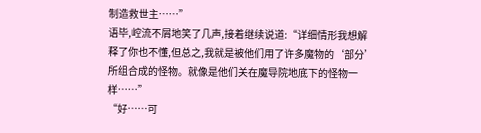制造救世主……”
语毕,崆流不屑地笑了几声,接着继续说道:“详细情形我想解释了你也不懂,但总之,我就是被他们用了许多魔物的‘部分’所组合成的怪物。就像是他们关在魔导院地底下的怪物一样……”
“好……可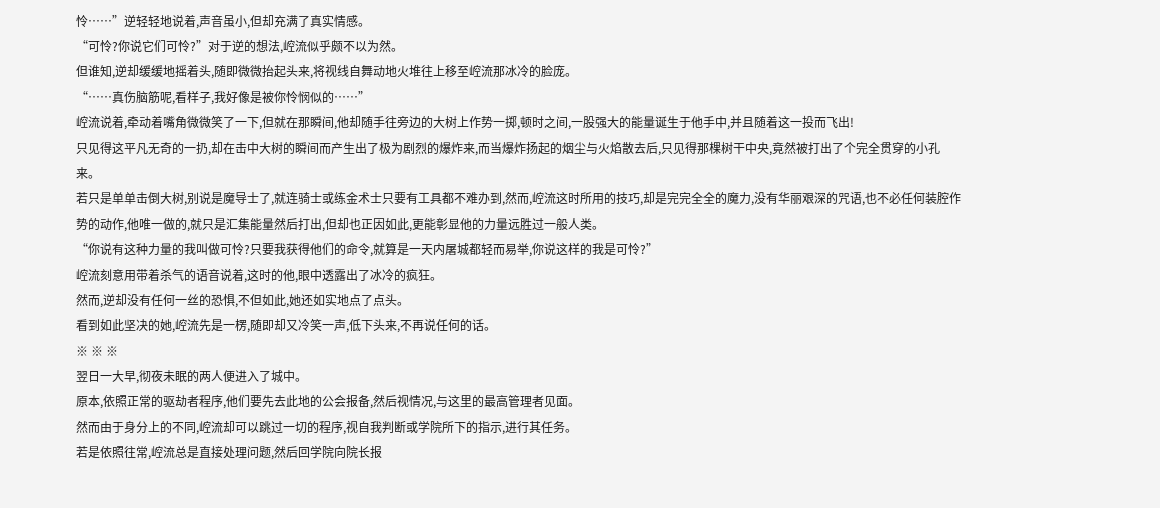怜……”逆轻轻地说着,声音虽小,但却充满了真实情感。
“可怜?你说它们可怜?”对于逆的想法,崆流似乎颇不以为然。
但谁知,逆却缓缓地摇着头,随即微微抬起头来,将视线自舞动地火堆往上移至崆流那冰冷的脸庞。
“……真伤脑筋呢,看样子,我好像是被你怜悯似的……”
崆流说着,牵动着嘴角微微笑了一下,但就在那瞬间,他却随手往旁边的大树上作势一掷,顿时之间,一股强大的能量诞生于他手中,并且随着这一投而飞出!
只见得这平凡无奇的一扔,却在击中大树的瞬间而产生出了极为剧烈的爆炸来,而当爆炸扬起的烟尘与火焰散去后,只见得那棵树干中央,竟然被打出了个完全贯穿的小孔来。
若只是单单击倒大树,别说是魔导士了,就连骑士或练金术士只要有工具都不难办到,然而,崆流这时所用的技巧,却是完完全全的魔力,没有华丽艰深的咒语,也不必任何装腔作势的动作,他唯一做的,就只是汇集能量然后打出,但却也正因如此,更能彰显他的力量远胜过一般人类。
“你说有这种力量的我叫做可怜?只要我获得他们的命令,就算是一天内屠城都轻而易举,你说这样的我是可怜?”
崆流刻意用带着杀气的语音说着,这时的他,眼中透露出了冰冷的疯狂。
然而,逆却没有任何一丝的恐惧,不但如此,她还如实地点了点头。
看到如此坚决的她,崆流先是一楞,随即却又冷笑一声,低下头来,不再说任何的话。
※ ※ ※
翌日一大早,彻夜未眠的两人便进入了城中。
原本,依照正常的驱劫者程序,他们要先去此地的公会报备,然后视情况,与这里的最高管理者见面。
然而由于身分上的不同,崆流却可以跳过一切的程序,视自我判断或学院所下的指示,进行其任务。
若是依照往常,崆流总是直接处理问题,然后回学院向院长报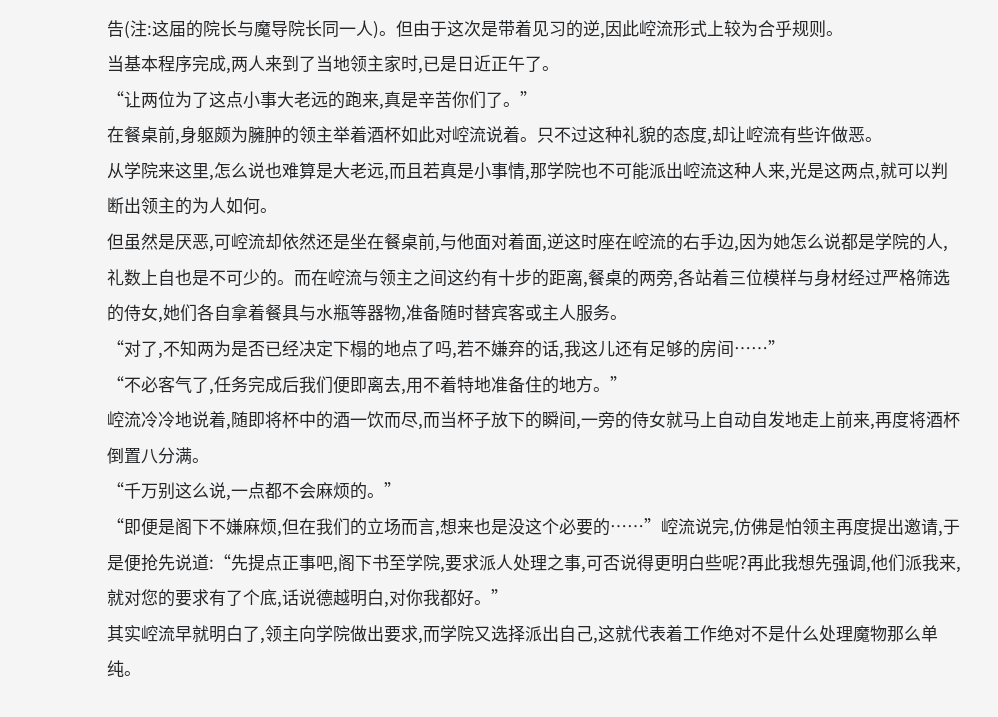告(注:这届的院长与魔导院长同一人)。但由于这次是带着见习的逆,因此崆流形式上较为合乎规则。
当基本程序完成,两人来到了当地领主家时,已是日近正午了。
“让两位为了这点小事大老远的跑来,真是辛苦你们了。”
在餐桌前,身躯颇为臃肿的领主举着酒杯如此对崆流说着。只不过这种礼貌的态度,却让崆流有些许做恶。
从学院来这里,怎么说也难算是大老远,而且若真是小事情,那学院也不可能派出崆流这种人来,光是这两点,就可以判断出领主的为人如何。
但虽然是厌恶,可崆流却依然还是坐在餐桌前,与他面对着面,逆这时座在崆流的右手边,因为她怎么说都是学院的人,礼数上自也是不可少的。而在崆流与领主之间这约有十步的距离,餐桌的两旁,各站着三位模样与身材经过严格筛选的侍女,她们各自拿着餐具与水瓶等器物,准备随时替宾客或主人服务。
“对了,不知两为是否已经决定下榻的地点了吗,若不嫌弃的话,我这儿还有足够的房间……”
“不必客气了,任务完成后我们便即离去,用不着特地准备住的地方。”
崆流冷冷地说着,随即将杯中的酒一饮而尽,而当杯子放下的瞬间,一旁的侍女就马上自动自发地走上前来,再度将酒杯倒置八分满。
“千万别这么说,一点都不会麻烦的。”
“即便是阁下不嫌麻烦,但在我们的立场而言,想来也是没这个必要的……”崆流说完,仿佛是怕领主再度提出邀请,于是便抢先说道:“先提点正事吧,阁下书至学院,要求派人处理之事,可否说得更明白些呢?再此我想先强调,他们派我来,就对您的要求有了个底,话说德越明白,对你我都好。”
其实崆流早就明白了,领主向学院做出要求,而学院又选择派出自己,这就代表着工作绝对不是什么处理魔物那么单纯。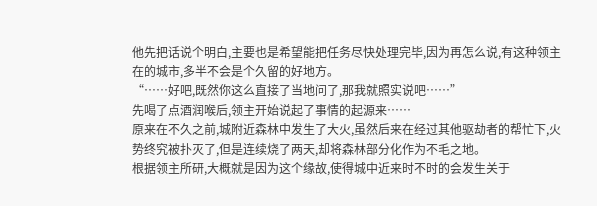他先把话说个明白,主要也是希望能把任务尽快处理完毕,因为再怎么说,有这种领主在的城市,多半不会是个久留的好地方。
“……好吧,既然你这么直接了当地问了,那我就照实说吧……”
先喝了点酒润喉后,领主开始说起了事情的起源来……
原来在不久之前,城附近森林中发生了大火,虽然后来在经过其他驱劫者的帮忙下,火势终究被扑灭了,但是连续烧了两天,却将森林部分化作为不毛之地。
根据领主所研,大概就是因为这个缘故,使得城中近来时不时的会发生关于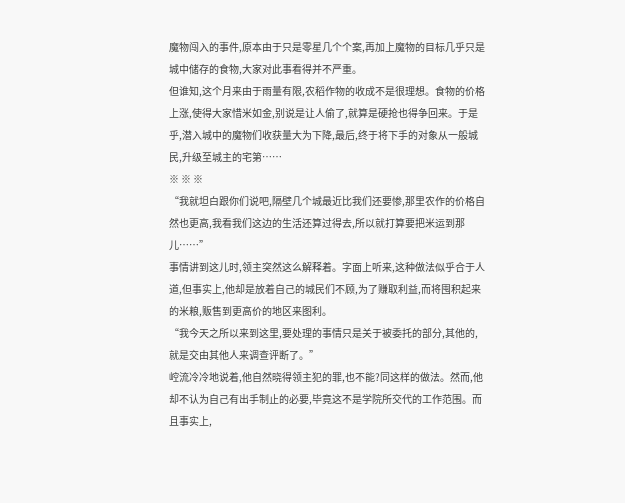魔物闯入的事件,原本由于只是零星几个个案,再加上魔物的目标几乎只是城中储存的食物,大家对此事看得并不严重。
但谁知,这个月来由于雨量有限,农稻作物的收成不是很理想。食物的价格上涨,使得大家惜米如金,别说是让人偷了,就算是硬抢也得争回来。于是乎,潜入城中的魔物们收获量大为下降,最后,终于将下手的对象从一般城民,升级至城主的宅第……
※ ※ ※
“我就坦白跟你们说吧,隔壁几个城最近比我们还要惨,那里农作的价格自然也更高,我看我们这边的生活还算过得去,所以就打算要把米运到那儿……”
事情讲到这儿时,领主突然这么解释着。字面上听来,这种做法似乎合于人道,但事实上,他却是放着自己的城民们不顾,为了赚取利益,而将囤积起来的米粮,贩售到更高价的地区来图利。
“我今天之所以来到这里,要处理的事情只是关于被委托的部分,其他的,就是交由其他人来调查评断了。”
崆流冷冷地说着,他自然晓得领主犯的罪,也不能?同这样的做法。然而,他却不认为自己有出手制止的必要,毕竟这不是学院所交代的工作范围。而且事实上,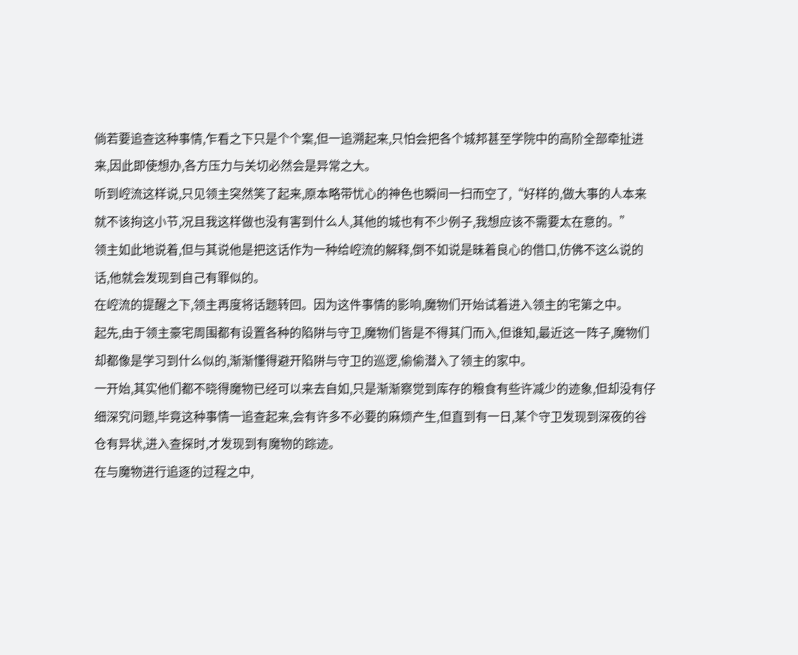倘若要追查这种事情,乍看之下只是个个案,但一追溯起来,只怕会把各个城邦甚至学院中的高阶全部牵扯进来,因此即使想办,各方压力与关切必然会是异常之大。
听到崆流这样说,只见领主突然笑了起来,原本略带忧心的神色也瞬间一扫而空了,“好样的,做大事的人本来就不该拘这小节,况且我这样做也没有害到什么人,其他的城也有不少例子,我想应该不需要太在意的。”
领主如此地说着,但与其说他是把这话作为一种给崆流的解释,倒不如说是昧着良心的借口,仿佛不这么说的话,他就会发现到自己有罪似的。
在崆流的提醒之下,领主再度将话题转回。因为这件事情的影响,魔物们开始试着进入领主的宅第之中。
起先,由于领主豪宅周围都有设置各种的陷阱与守卫,魔物们皆是不得其门而入,但谁知,最近这一阵子,魔物们却都像是学习到什么似的,渐渐懂得避开陷阱与守卫的巡逻,偷偷潜入了领主的家中。
一开始,其实他们都不晓得魔物已经可以来去自如,只是渐渐察觉到库存的粮食有些许减少的迹象,但却没有仔细深究问题,毕竟这种事情一追查起来,会有许多不必要的麻烦产生,但直到有一日,某个守卫发现到深夜的谷仓有异状,进入查探时,才发现到有魔物的踪迹。
在与魔物进行追逐的过程之中,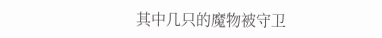其中几只的魔物被守卫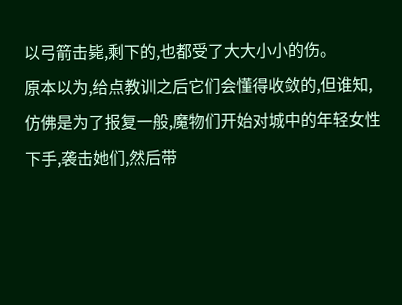以弓箭击毙,剩下的,也都受了大大小小的伤。
原本以为,给点教训之后它们会懂得收敛的,但谁知,仿佛是为了报复一般,魔物们开始对城中的年轻女性下手,袭击她们,然后带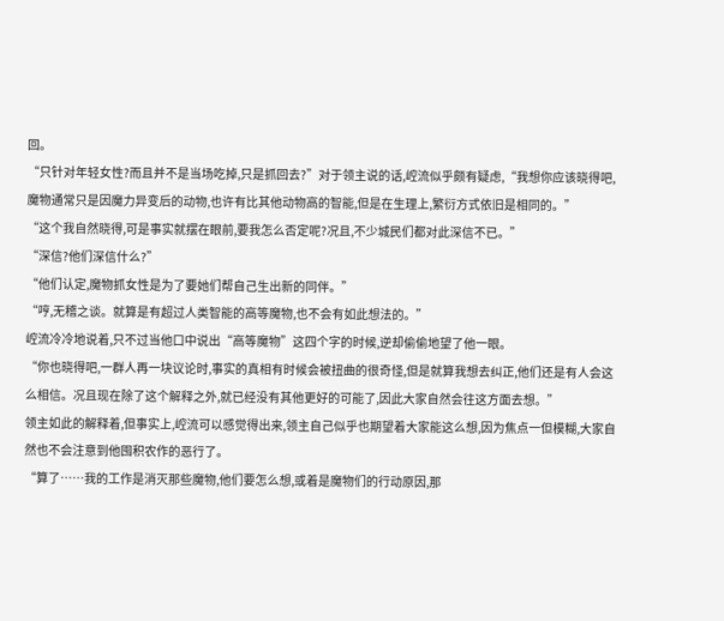回。
“只针对年轻女性?而且并不是当场吃掉,只是抓回去?”对于领主说的话,崆流似乎颇有疑虑,“我想你应该晓得吧,魔物通常只是因魔力异变后的动物,也许有比其他动物高的智能,但是在生理上,繁衍方式依旧是相同的。”
“这个我自然晓得,可是事实就摆在眼前,要我怎么否定呢?况且,不少城民们都对此深信不已。”
“深信?他们深信什么?”
“他们认定,魔物抓女性是为了要她们帮自己生出新的同伴。”
“哼,无稽之谈。就算是有超过人类智能的高等魔物,也不会有如此想法的。”
崆流冷冷地说着,只不过当他口中说出“高等魔物”这四个字的时候,逆却偷偷地望了他一眼。
“你也晓得吧,一群人再一块议论时,事实的真相有时候会被扭曲的很奇怪,但是就算我想去纠正,他们还是有人会这么相信。况且现在除了这个解释之外,就已经没有其他更好的可能了,因此大家自然会往这方面去想。”
领主如此的解释着,但事实上,崆流可以感觉得出来,领主自己似乎也期望着大家能这么想,因为焦点一但模糊,大家自然也不会注意到他囤积农作的恶行了。
“算了……我的工作是消灭那些魔物,他们要怎么想,或着是魔物们的行动原因,那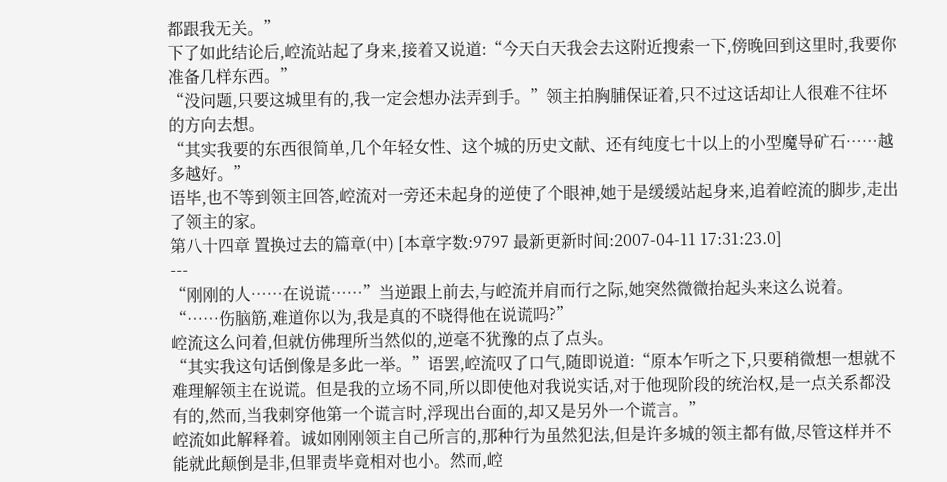都跟我无关。”
下了如此结论后,崆流站起了身来,接着又说道:“今天白天我会去这附近搜索一下,傍晚回到这里时,我要你准备几样东西。”
“没问题,只要这城里有的,我一定会想办法弄到手。”领主拍胸脯保证着,只不过这话却让人很难不往坏的方向去想。
“其实我要的东西很简单,几个年轻女性、这个城的历史文献、还有纯度七十以上的小型魔导矿石……越多越好。”
语毕,也不等到领主回答,崆流对一旁还未起身的逆使了个眼神,她于是缓缓站起身来,追着崆流的脚步,走出了领主的家。
第八十四章 置换过去的篇章(中) [本章字数:9797 最新更新时间:2007-04-11 17:31:23.0]
---
“刚刚的人……在说谎……”当逆跟上前去,与崆流并肩而行之际,她突然微微抬起头来这么说着。
“……伤脑筋,难道你以为,我是真的不晓得他在说谎吗?”
崆流这么问着,但就仿佛理所当然似的,逆毫不犹豫的点了点头。
“其实我这句话倒像是多此一举。”语罢,崆流叹了口气,随即说道:“原本乍听之下,只要稍微想一想就不难理解领主在说谎。但是我的立场不同,所以即使他对我说实话,对于他现阶段的统治权,是一点关系都没有的,然而,当我刺穿他第一个谎言时,浮现出台面的,却又是另外一个谎言。”
崆流如此解释着。诚如刚刚领主自己所言的,那种行为虽然犯法,但是许多城的领主都有做,尽管这样并不能就此颠倒是非,但罪责毕竟相对也小。然而,崆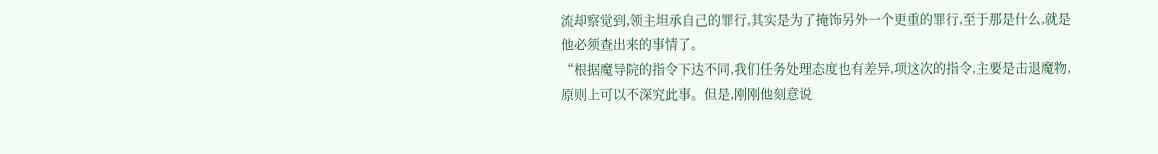流却察觉到,领主坦承自己的罪行,其实是为了掩饰另外一个更重的罪行,至于那是什么,就是他必须查出来的事情了。
“根据魔导院的指令下达不同,我们任务处理态度也有差异,项这次的指令,主要是击退魔物,原则上可以不深究此事。但是,刚刚他刻意说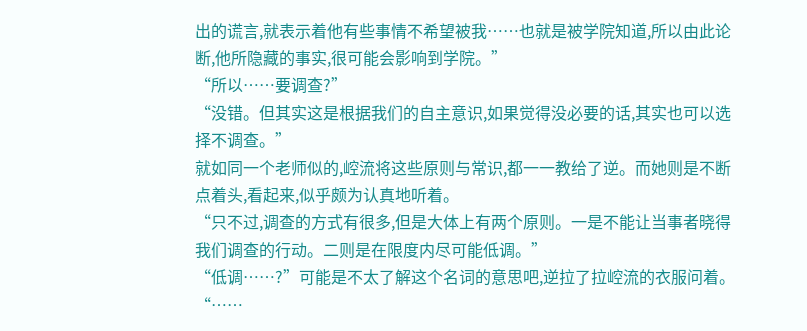出的谎言,就表示着他有些事情不希望被我……也就是被学院知道,所以由此论断,他所隐藏的事实,很可能会影响到学院。”
“所以……要调查?”
“没错。但其实这是根据我们的自主意识,如果觉得没必要的话,其实也可以选择不调查。”
就如同一个老师似的,崆流将这些原则与常识,都一一教给了逆。而她则是不断点着头,看起来,似乎颇为认真地听着。
“只不过,调查的方式有很多,但是大体上有两个原则。一是不能让当事者晓得我们调查的行动。二则是在限度内尽可能低调。”
“低调……?”可能是不太了解这个名词的意思吧,逆拉了拉崆流的衣服问着。
“……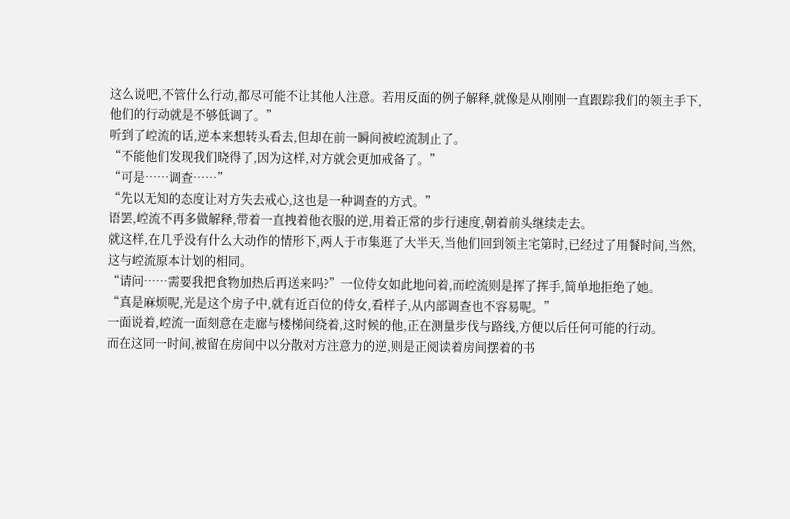这么说吧,不管什么行动,都尽可能不让其他人注意。若用反面的例子解释,就像是从刚刚一直跟踪我们的领主手下,他们的行动就是不够低调了。”
听到了崆流的话,逆本来想转头看去,但却在前一瞬间被崆流制止了。
“不能他们发现我们晓得了,因为这样,对方就会更加戒备了。”
“可是……调查……”
“先以无知的态度让对方失去戒心,这也是一种调查的方式。”
语罢,崆流不再多做解释,带着一直拽着他衣服的逆,用着正常的步行速度,朝着前头继续走去。
就这样,在几乎没有什么大动作的情形下,两人于市集逛了大半天,当他们回到领主宅第时,已经过了用餐时间,当然,这与崆流原本计划的相同。
“请问……需要我把食物加热后再送来吗?”一位侍女如此地问着,而崆流则是挥了挥手,简单地拒绝了她。
“真是麻烦呢,光是这个房子中,就有近百位的侍女,看样子,从内部调查也不容易呢。”
一面说着,崆流一面刻意在走廊与楼梯间绕着,这时候的他,正在测量步伐与路线,方便以后任何可能的行动。
而在这同一时间,被留在房间中以分散对方注意力的逆,则是正阅读着房间摆着的书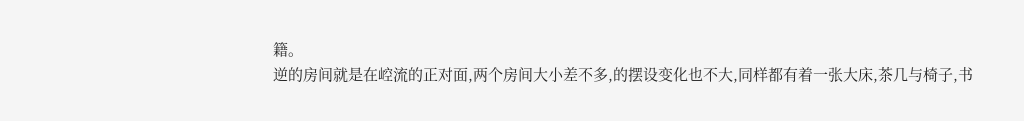籍。
逆的房间就是在崆流的正对面,两个房间大小差不多,的摆设变化也不大,同样都有着一张大床,茶几与椅子,书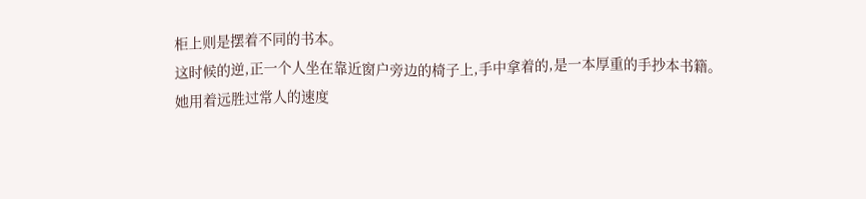柜上则是摆着不同的书本。
这时候的逆,正一个人坐在靠近窗户旁边的椅子上,手中拿着的,是一本厚重的手抄本书籍。
她用着远胜过常人的速度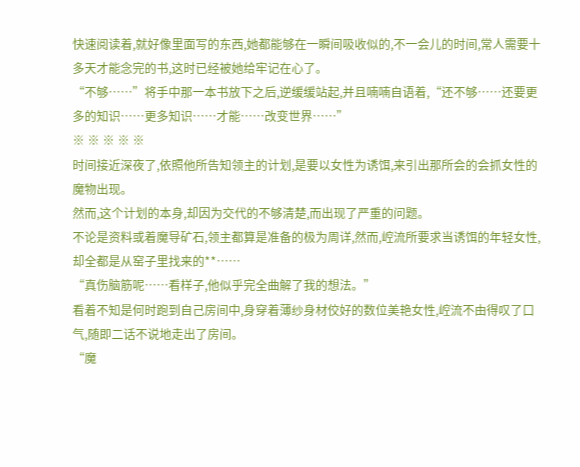快速阅读着,就好像里面写的东西,她都能够在一瞬间吸收似的,不一会儿的时间,常人需要十多天才能念完的书,这时已经被她给牢记在心了。
“不够……”将手中那一本书放下之后,逆缓缓站起,并且喃喃自语着,“还不够……还要更多的知识……更多知识……才能……改变世界……”
※ ※ ※ ※ ※
时间接近深夜了,依照他所告知领主的计划,是要以女性为诱饵,来引出那所会的会抓女性的魔物出现。
然而,这个计划的本身,却因为交代的不够清楚,而出现了严重的问题。
不论是资料或着魔导矿石,领主都算是准备的极为周详,然而,崆流所要求当诱饵的年轻女性,却全都是从窑子里找来的**……
“真伤脑筋呢……看样子,他似乎完全曲解了我的想法。”
看着不知是何时跑到自己房间中,身穿着薄纱身材佼好的数位美艳女性,崆流不由得叹了口气,随即二话不说地走出了房间。
“魔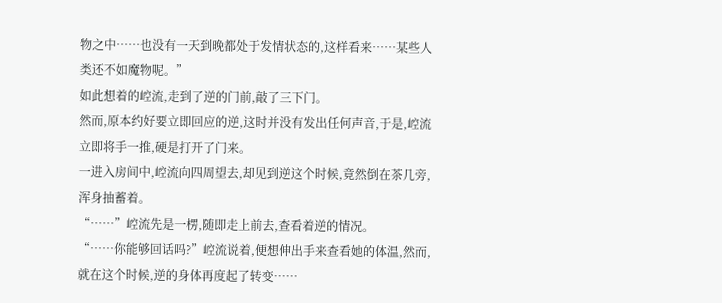物之中……也没有一天到晚都处于发情状态的,这样看来……某些人类还不如魔物呢。”
如此想着的崆流,走到了逆的门前,敲了三下门。
然而,原本约好要立即回应的逆,这时并没有发出任何声音,于是,崆流立即将手一推,硬是打开了门来。
一进入房间中,崆流向四周望去,却见到逆这个时候,竟然倒在茶几旁,浑身抽蓄着。
“……”崆流先是一楞,随即走上前去,查看着逆的情况。
“……你能够回话吗?”崆流说着,便想伸出手来查看她的体温,然而,就在这个时候,逆的身体再度起了转变……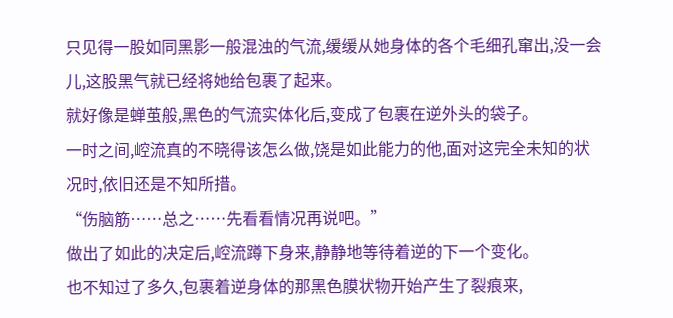只见得一股如同黑影一般混浊的气流,缓缓从她身体的各个毛细孔窜出,没一会儿,这股黑气就已经将她给包裹了起来。
就好像是蝉茧般,黑色的气流实体化后,变成了包裹在逆外头的袋子。
一时之间,崆流真的不晓得该怎么做,饶是如此能力的他,面对这完全未知的状况时,依旧还是不知所措。
“伤脑筋……总之……先看看情况再说吧。”
做出了如此的决定后,崆流蹲下身来,静静地等待着逆的下一个变化。
也不知过了多久,包裹着逆身体的那黑色膜状物开始产生了裂痕来,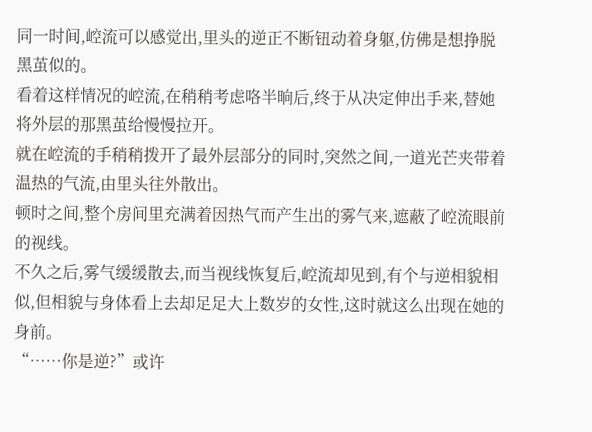同一时间,崆流可以感觉出,里头的逆正不断钮动着身躯,仿佛是想挣脱黑茧似的。
看着这样情况的崆流,在稍稍考虑咯半晌后,终于从决定伸出手来,替她将外层的那黑茧给慢慢拉开。
就在崆流的手稍稍拨开了最外层部分的同时,突然之间,一道光芒夹带着温热的气流,由里头往外散出。
顿时之间,整个房间里充满着因热气而产生出的雾气来,遮蔽了崆流眼前的视线。
不久之后,雾气缓缓散去,而当视线恢复后,崆流却见到,有个与逆相貌相似,但相貌与身体看上去却足足大上数岁的女性,这时就这么出现在她的身前。
“……你是逆?”或许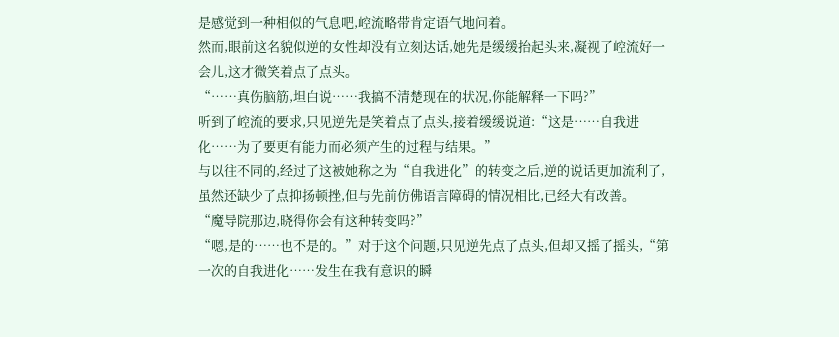是感觉到一种相似的气息吧,崆流略带肯定语气地问着。
然而,眼前这名貌似逆的女性却没有立刻达话,她先是缓缓抬起头来,凝视了崆流好一会儿,这才微笑着点了点头。
“……真伤脑筋,坦白说……我搞不清楚现在的状况,你能解释一下吗?”
听到了崆流的要求,只见逆先是笑着点了点头,接着缓缓说道:“这是……自我进化……为了要更有能力而必须产生的过程与结果。”
与以往不同的,经过了这被她称之为“自我进化”的转变之后,逆的说话更加流利了,虽然还缺少了点抑扬顿挫,但与先前仿佛语言障碍的情况相比,已经大有改善。
“魔导院那边,晓得你会有这种转变吗?”
“嗯,是的……也不是的。”对于这个问题,只见逆先点了点头,但却又摇了摇头,“第一次的自我进化……发生在我有意识的瞬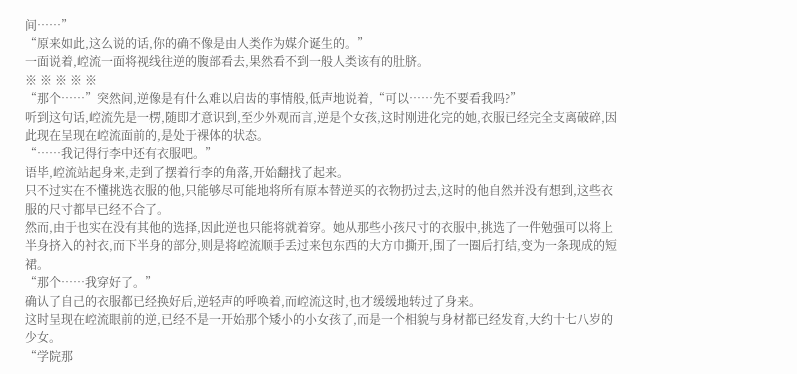间……”
“原来如此,这么说的话,你的确不像是由人类作为媒介诞生的。”
一面说着,崆流一面将视线往逆的腹部看去,果然看不到一般人类该有的肚脐。
※ ※ ※ ※ ※
“那个……”突然间,逆像是有什么难以启齿的事情般,低声地说着,“可以……先不要看我吗?”
听到这句话,崆流先是一楞,随即才意识到,至少外观而言,逆是个女孩,这时刚进化完的她,衣服已经完全支离破碎,因此现在呈现在崆流面前的,是处于裸体的状态。
“……我记得行李中还有衣服吧。”
语毕,崆流站起身来,走到了摆着行李的角落,开始翻找了起来。
只不过实在不懂挑选衣服的他,只能够尽可能地将所有原本替逆买的衣物扔过去,这时的他自然并没有想到,这些衣服的尺寸都早已经不合了。
然而,由于也实在没有其他的选择,因此逆也只能将就着穿。她从那些小孩尺寸的衣服中,挑选了一件勉强可以将上半身挤入的衬衣,而下半身的部分,则是将崆流顺手丢过来包东西的大方巾撕开,围了一圈后打结,变为一条现成的短裙。
“那个……我穿好了。”
确认了自己的衣服都已经换好后,逆轻声的呼唤着,而崆流这时,也才缓缓地转过了身来。
这时呈现在崆流眼前的逆,已经不是一开始那个矮小的小女孩了,而是一个相貌与身材都已经发育,大约十七八岁的少女。
“学院那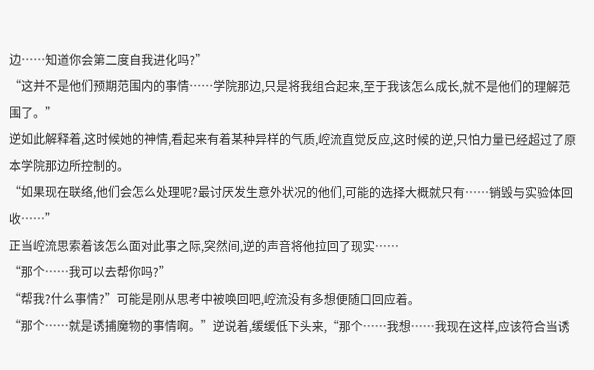边……知道你会第二度自我进化吗?”
“这并不是他们预期范围内的事情……学院那边,只是将我组合起来,至于我该怎么成长,就不是他们的理解范围了。”
逆如此解释着,这时候她的神情,看起来有着某种异样的气质,崆流直觉反应,这时候的逆,只怕力量已经超过了原本学院那边所控制的。
“如果现在联络,他们会怎么处理呢?最讨厌发生意外状况的他们,可能的选择大概就只有……销毁与实验体回收……”
正当崆流思索着该怎么面对此事之际,突然间,逆的声音将他拉回了现实……
“那个……我可以去帮你吗?”
“帮我?什么事情?”可能是刚从思考中被唤回吧,崆流没有多想便随口回应着。
“那个……就是诱捕魔物的事情啊。”逆说着,缓缓低下头来,“那个……我想……我现在这样,应该符合当诱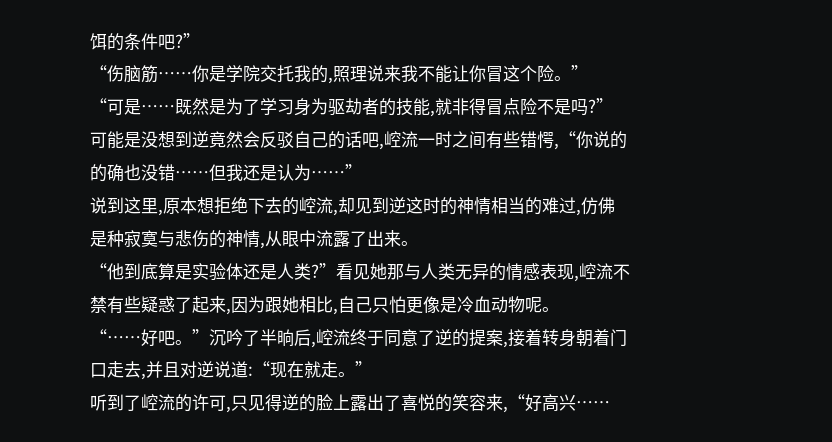饵的条件吧?”
“伤脑筋……你是学院交托我的,照理说来我不能让你冒这个险。”
“可是……既然是为了学习身为驱劫者的技能,就非得冒点险不是吗?”
可能是没想到逆竟然会反驳自己的话吧,崆流一时之间有些错愕,“你说的的确也没错……但我还是认为……”
说到这里,原本想拒绝下去的崆流,却见到逆这时的神情相当的难过,仿佛是种寂寞与悲伤的神情,从眼中流露了出来。
“他到底算是实验体还是人类?”看见她那与人类无异的情感表现,崆流不禁有些疑惑了起来,因为跟她相比,自己只怕更像是冷血动物呢。
“……好吧。”沉吟了半晌后,崆流终于同意了逆的提案,接着转身朝着门口走去,并且对逆说道:“现在就走。”
听到了崆流的许可,只见得逆的脸上露出了喜悦的笑容来,“好高兴……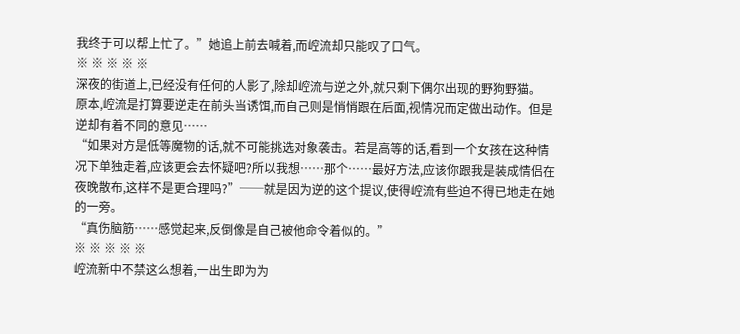我终于可以帮上忙了。”她追上前去喊着,而崆流却只能叹了口气。
※ ※ ※ ※ ※
深夜的街道上,已经没有任何的人影了,除却崆流与逆之外,就只剩下偶尔出现的野狗野猫。
原本,崆流是打算要逆走在前头当诱饵,而自己则是悄悄跟在后面,视情况而定做出动作。但是逆却有着不同的意见……
“如果对方是低等魔物的话,就不可能挑选对象袭击。若是高等的话,看到一个女孩在这种情况下单独走着,应该更会去怀疑吧?所以我想……那个……最好方法,应该你跟我是装成情侣在夜晚散布,这样不是更合理吗?”──就是因为逆的这个提议,使得崆流有些迫不得已地走在她的一旁。
“真伤脑筋……感觉起来,反倒像是自己被他命令着似的。”
※ ※ ※ ※ ※
崆流新中不禁这么想着,一出生即为为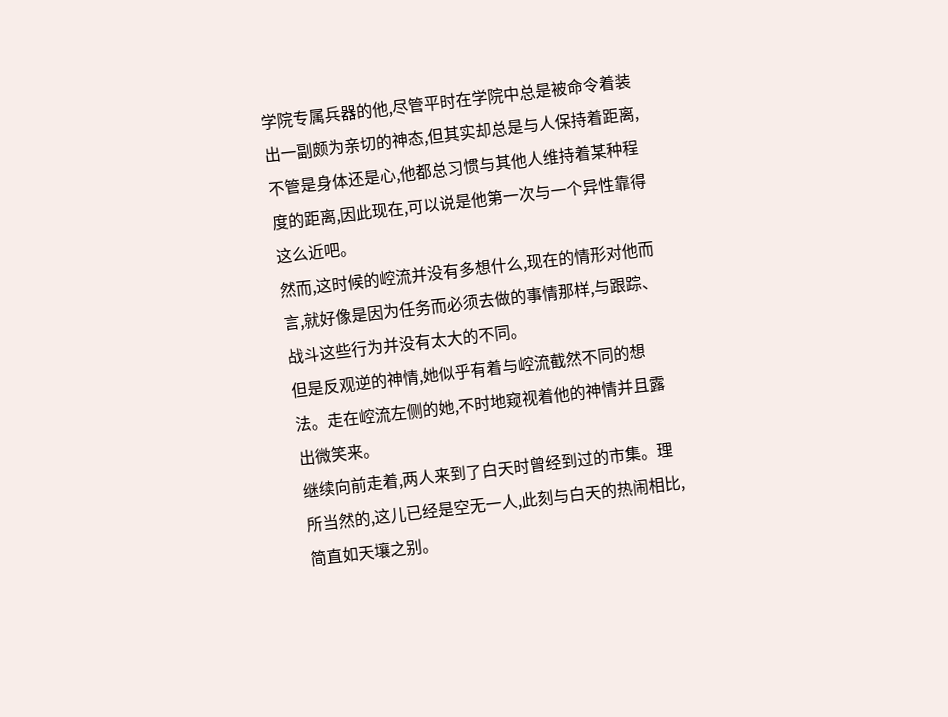学院专属兵器的他,尽管平时在学院中总是被命令着装出一副颇为亲切的神态,但其实却总是与人保持着距离,不管是身体还是心,他都总习惯与其他人维持着某种程度的距离,因此现在,可以说是他第一次与一个异性靠得这么近吧。
然而,这时候的崆流并没有多想什么,现在的情形对他而言,就好像是因为任务而必须去做的事情那样,与跟踪、战斗这些行为并没有太大的不同。
但是反观逆的神情,她似乎有着与崆流截然不同的想法。走在崆流左侧的她,不时地窥视着他的神情并且露出微笑来。
继续向前走着,两人来到了白天时曾经到过的市集。理所当然的,这儿已经是空无一人,此刻与白天的热闹相比,简直如天壤之别。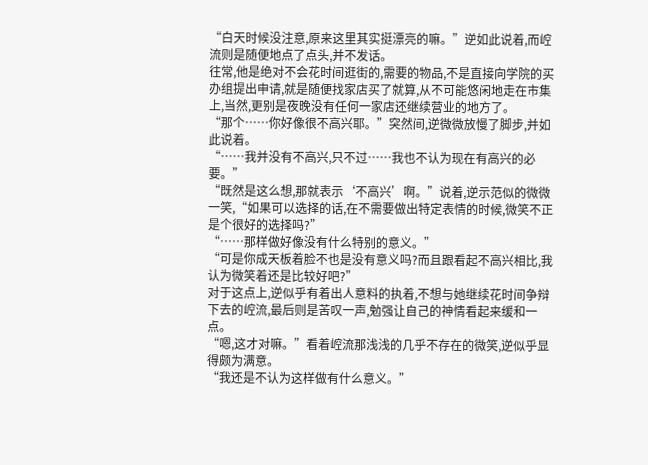“白天时候没注意,原来这里其实挺漂亮的嘛。”逆如此说着,而崆流则是随便地点了点头,并不发话。
往常,他是绝对不会花时间逛街的,需要的物品,不是直接向学院的买办组提出申请,就是随便找家店买了就算,从不可能悠闲地走在市集上,当然,更别是夜晚没有任何一家店还继续营业的地方了。
“那个……你好像很不高兴耶。”突然间,逆微微放慢了脚步,并如此说着。
“……我并没有不高兴,只不过……我也不认为现在有高兴的必要。”
“既然是这么想,那就表示‘不高兴’啊。”说着,逆示范似的微微一笑,“如果可以选择的话,在不需要做出特定表情的时候,微笑不正是个很好的选择吗?”
“……那样做好像没有什么特别的意义。”
“可是你成天板着脸不也是没有意义吗?而且跟看起不高兴相比,我认为微笑着还是比较好吧?”
对于这点上,逆似乎有着出人意料的执着,不想与她继续花时间争辩下去的崆流,最后则是苦叹一声,勉强让自己的神情看起来缓和一点。
“嗯,这才对嘛。”看着崆流那浅浅的几乎不存在的微笑,逆似乎显得颇为满意。
“我还是不认为这样做有什么意义。”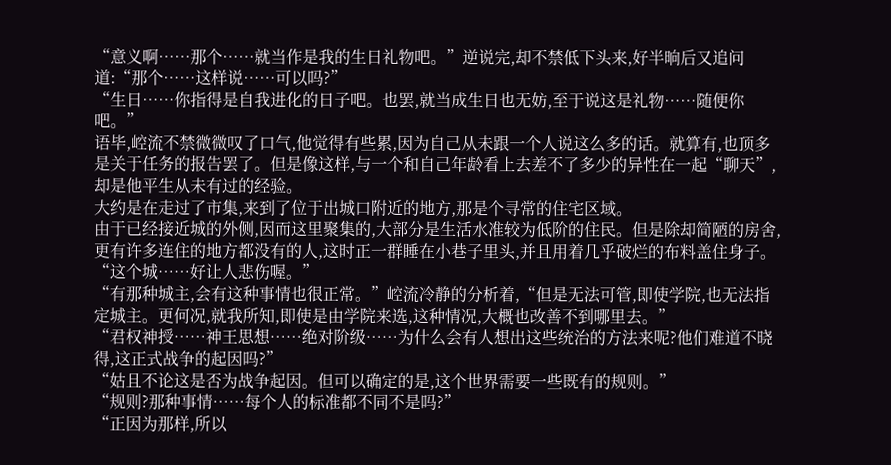“意义啊……那个……就当作是我的生日礼物吧。”逆说完,却不禁低下头来,好半晌后又追问道:“那个……这样说……可以吗?”
“生日……你指得是自我进化的日子吧。也罢,就当成生日也无妨,至于说这是礼物……随便你吧。”
语毕,崆流不禁微微叹了口气,他觉得有些累,因为自己从未跟一个人说这么多的话。就算有,也顶多是关于任务的报告罢了。但是像这样,与一个和自己年龄看上去差不了多少的异性在一起“聊天”,却是他平生从未有过的经验。
大约是在走过了市集,来到了位于出城口附近的地方,那是个寻常的住宅区域。
由于已经接近城的外侧,因而这里聚集的,大部分是生活水准较为低阶的住民。但是除却简陋的房舍,更有许多连住的地方都没有的人,这时正一群睡在小巷子里头,并且用着几乎破烂的布料盖住身子。
“这个城……好让人悲伤喔。”
“有那种城主,会有这种事情也很正常。”崆流冷静的分析着,“但是无法可管,即使学院,也无法指定城主。更何况,就我所知,即使是由学院来选,这种情况,大概也改善不到哪里去。”
“君权神授……神王思想……绝对阶级……为什么会有人想出这些统治的方法来呢?他们难道不晓得,这正式战争的起因吗?”
“姑且不论这是否为战争起因。但可以确定的是,这个世界需要一些既有的规则。”
“规则?那种事情……每个人的标准都不同不是吗?”
“正因为那样,所以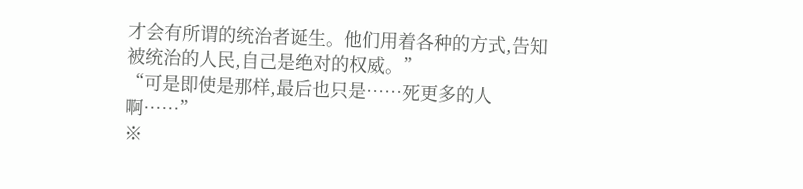才会有所谓的统治者诞生。他们用着各种的方式,告知被统治的人民,自己是绝对的权威。”
“可是即使是那样,最后也只是……死更多的人啊……”
※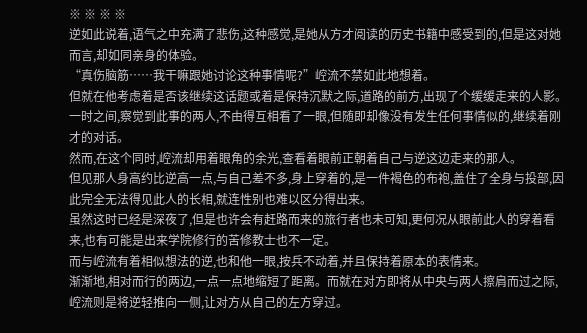※ ※ ※ ※
逆如此说着,语气之中充满了悲伤,这种感觉,是她从方才阅读的历史书籍中感受到的,但是这对她而言,却如同亲身的体验。
“真伤脑筋……我干嘛跟她讨论这种事情呢?”崆流不禁如此地想着。
但就在他考虑着是否该继续这话题或着是保持沉默之际,道路的前方,出现了个缓缓走来的人影。
一时之间,察觉到此事的两人,不由得互相看了一眼,但随即却像没有发生任何事情似的,继续着刚才的对话。
然而,在这个同时,崆流却用着眼角的余光,查看着眼前正朝着自己与逆这边走来的那人。
但见那人身高约比逆高一点,与自己差不多,身上穿着的,是一件褐色的布袍,盖住了全身与投部,因此完全无法得见此人的长相,就连性别也难以区分得出来。
虽然这时已经是深夜了,但是也许会有赶路而来的旅行者也未可知,更何况从眼前此人的穿着看来,也有可能是出来学院修行的苦修教士也不一定。
而与崆流有着相似想法的逆,也和他一眼,按兵不动着,并且保持着原本的表情来。
渐渐地,相对而行的两边,一点一点地缩短了距离。而就在对方即将从中央与两人擦肩而过之际,崆流则是将逆轻推向一侧,让对方从自己的左方穿过。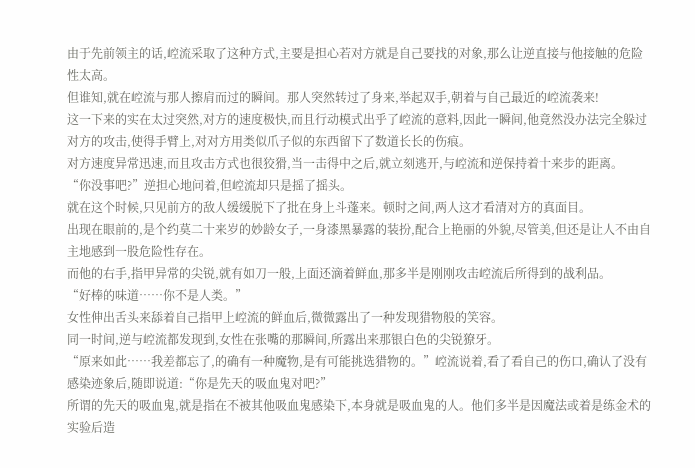由于先前领主的话,崆流采取了这种方式,主要是担心若对方就是自己要找的对象,那么让逆直接与他接触的危险性太高。
但谁知,就在崆流与那人擦肩而过的瞬间。那人突然转过了身来,举起双手,朝着与自己最近的崆流袭来!
这一下来的实在太过突然,对方的速度极快,而且行动模式出乎了崆流的意料,因此一瞬间,他竟然没办法完全躲过对方的攻击,使得手臂上,对对方用类似爪子似的东西留下了数道长长的伤痕。
对方速度异常迅速,而且攻击方式也很狡猾,当一击得中之后,就立刻逃开,与崆流和逆保持着十来步的距离。
“你没事吧?”逆担心地问着,但崆流却只是摇了摇头。
就在这个时候,只见前方的敌人缓缓脱下了批在身上斗蓬来。顿时之间,两人这才看清对方的真面目。
出现在眼前的,是个约莫二十来岁的妙龄女子,一身漆黑暴露的装扮,配合上艳丽的外貌,尽管美,但还是让人不由自主地感到一股危险性存在。
而他的右手,指甲异常的尖锐,就有如刀一般,上面还滴着鲜血,那多半是刚刚攻击崆流后所得到的战利品。
“好棒的味道……你不是人类。”
女性伸出舌头来舔着自己指甲上崆流的鲜血后,微微露出了一种发现猎物般的笑容。
同一时间,逆与崆流都发现到,女性在张嘴的那瞬间,所露出来那银白色的尖锐獠牙。
“原来如此……我差都忘了,的确有一种魔物,是有可能挑选猎物的。”崆流说着,看了看自己的伤口,确认了没有感染迹象后,随即说道:“你是先天的吸血鬼对吧?”
所谓的先天的吸血鬼,就是指在不被其他吸血鬼感染下,本身就是吸血鬼的人。他们多半是因魔法或着是练金术的实验后造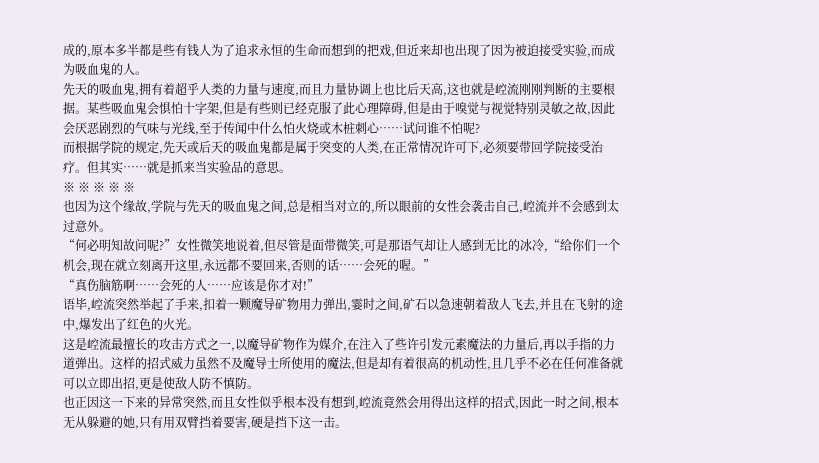成的,原本多半都是些有钱人为了追求永恒的生命而想到的把戏,但近来却也出现了因为被迫接受实验,而成为吸血鬼的人。
先天的吸血鬼,拥有着超乎人类的力量与速度,而且力量协调上也比后天高,这也就是崆流刚刚判断的主要根据。某些吸血鬼会惧怕十字架,但是有些则已经克服了此心理障碍,但是由于嗅觉与视觉特别灵敏之故,因此会厌恶剧烈的气味与光线,至于传闻中什么怕火烧或木桩刺心……试问谁不怕呢?
而根据学院的规定,先天或后天的吸血鬼都是属于突变的人类,在正常情况许可下,必须要带回学院接受治疗。但其实……就是抓来当实验品的意思。
※ ※ ※ ※ ※
也因为这个缘故,学院与先天的吸血鬼之间,总是相当对立的,所以眼前的女性会袭击自己,崆流并不会感到太过意外。
“何必明知故问呢?”女性微笑地说着,但尽管是面带微笑,可是那语气却让人感到无比的冰冷,“给你们一个机会,现在就立刻离开这里,永远都不要回来,否则的话……会死的喔。”
“真伤脑筋啊……会死的人……应该是你才对!”
语毕,崆流突然举起了手来,扣着一颗魔导矿物用力弹出,霎时之间,矿石以急速朝着敌人飞去,并且在飞射的途中,爆发出了红色的火光。
这是崆流最擅长的攻击方式之一,以魔导矿物作为媒介,在注入了些许引发元素魔法的力量后,再以手指的力道弹出。这样的招式威力虽然不及魔导士所使用的魔法,但是却有着很高的机动性,且几乎不必在任何准备就可以立即出招,更是使敌人防不慎防。
也正因这一下来的异常突然,而且女性似乎根本没有想到,崆流竟然会用得出这样的招式,因此一时之间,根本无从躲避的她,只有用双臂挡着要害,硬是挡下这一击。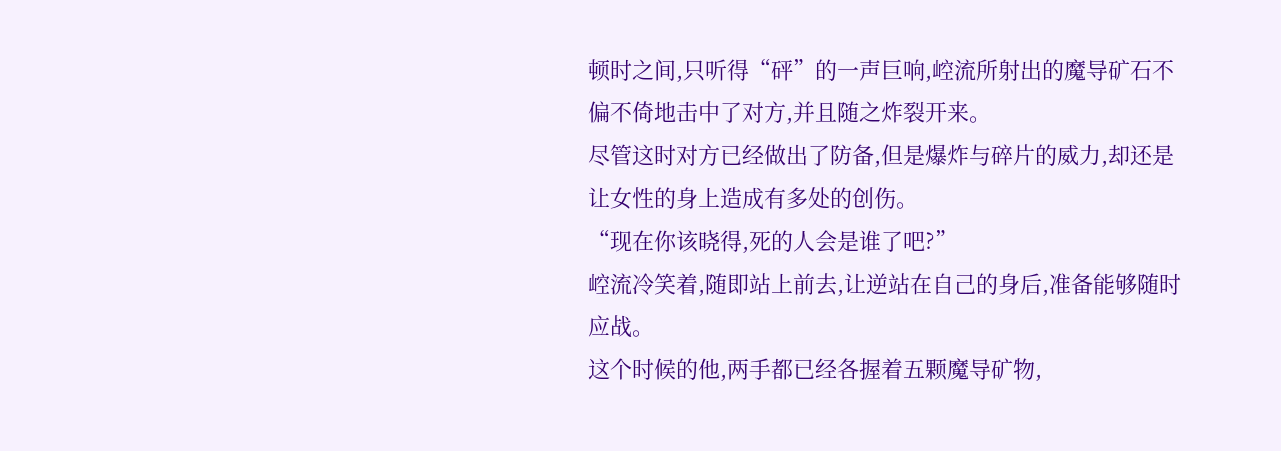顿时之间,只听得“砰”的一声巨响,崆流所射出的魔导矿石不偏不倚地击中了对方,并且随之炸裂开来。
尽管这时对方已经做出了防备,但是爆炸与碎片的威力,却还是让女性的身上造成有多处的创伤。
“现在你该晓得,死的人会是谁了吧?”
崆流冷笑着,随即站上前去,让逆站在自己的身后,准备能够随时应战。
这个时候的他,两手都已经各握着五颗魔导矿物,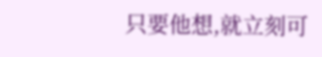只要他想,就立刻可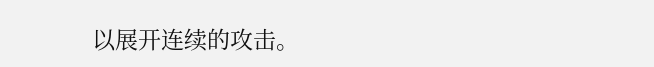以展开连续的攻击。